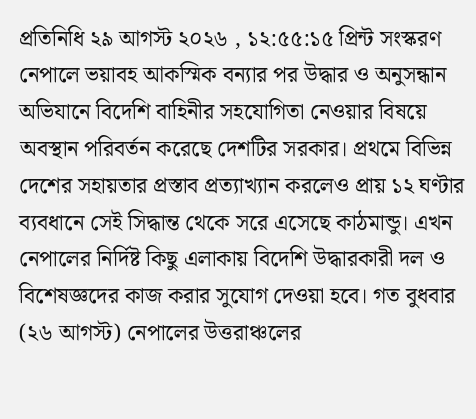প্রতিনিধি ২৯ আগস্ট ২০২৬ , ১২:৫৫:১৫ প্রিন্ট সংস্করণ
নেপালে ভয়াবহ আকস্মিক বন্যার পর উদ্ধার ও অনুসন্ধান অভিযানে বিদেশি বাহিনীর সহযোগিতা নেওয়ার বিষয়ে অবস্থান পরিবর্তন করেছে দেশটির সরকার। প্রথমে বিভিন্ন দেশের সহায়তার প্রস্তাব প্রত্যাখ্যান করলেও প্রায় ১২ ঘণ্টার ব্যবধানে সেই সিদ্ধান্ত থেকে সরে এসেছে কাঠমান্ডু। এখন নেপালের নির্দিষ্ট কিছু এলাকায় বিদেশি উদ্ধারকারী দল ও বিশেষজ্ঞদের কাজ করার সুযোগ দেওয়া হবে। গত বুধবার (২৬ আগস্ট) নেপালের উত্তরাঞ্চলের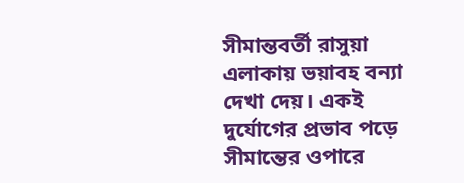সীমান্তবর্তী রাসুয়া এলাকায় ভয়াবহ বন্যা দেখা দেয়। একই দুর্যোগের প্রভাব পড়ে সীমান্তের ওপারে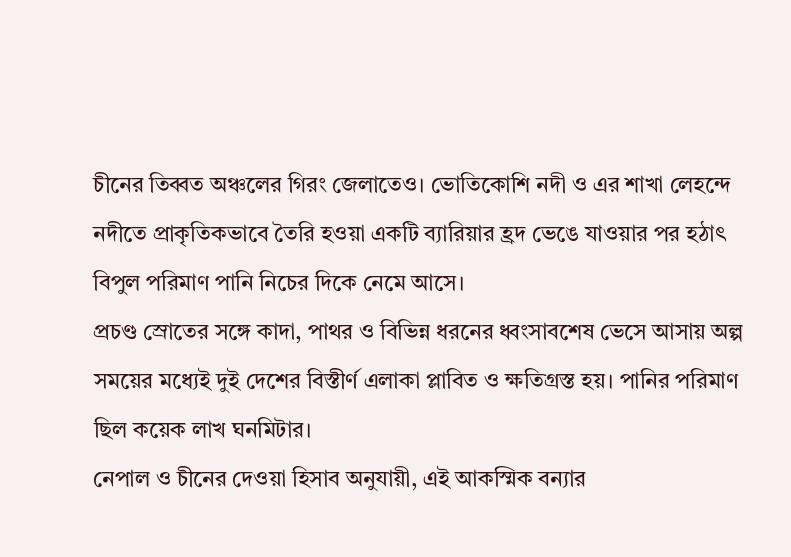চীনের তিব্বত অঞ্চলের গিরং জেলাতেও। ভোতিকোশি নদী ও এর শাখা লেহন্দে নদীতে প্রাকৃতিকভাবে তৈরি হওয়া একটি ব্যারিয়ার হ্রদ ভেঙে যাওয়ার পর হঠাৎ বিপুল পরিমাণ পানি নিচের দিকে নেমে আসে।
প্রচণ্ড স্রোতের সঙ্গে কাদা, পাথর ও বিভিন্ন ধরনের ধ্বংসাবশেষ ভেসে আসায় অল্প সময়ের মধ্যেই দুই দেশের বিস্তীর্ণ এলাকা প্লাবিত ও ক্ষতিগ্রস্ত হয়। পানির পরিমাণ ছিল কয়েক লাখ ঘনমিটার।
নেপাল ও চীনের দেওয়া হিসাব অনুযায়ী, এই আকস্মিক বন্যার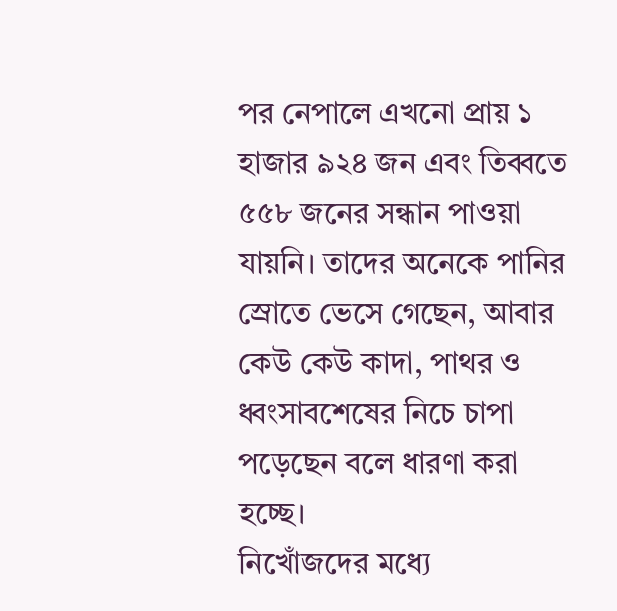পর নেপালে এখনো প্রায় ১ হাজার ৯২৪ জন এবং তিব্বতে ৫৫৮ জনের সন্ধান পাওয়া যায়নি। তাদের অনেকে পানির স্রোতে ভেসে গেছেন, আবার কেউ কেউ কাদা, পাথর ও ধ্বংসাবশেষের নিচে চাপা পড়েছেন বলে ধারণা করা হচ্ছে।
নিখোঁজদের মধ্যে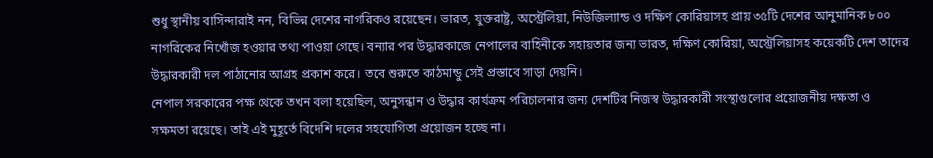শুধু স্থানীয় বাসিন্দারাই নন, বিভিন্ন দেশের নাগরিকও রয়েছেন। ভারত, যুক্তরাষ্ট্র, অস্ট্রেলিয়া, নিউজিল্যান্ড ও দক্ষিণ কোরিয়াসহ প্রায় ৩৫টি দেশের আনুমানিক ৮০০ নাগরিকের নিখোঁজ হওয়ার তথ্য পাওয়া গেছে। বন্যার পর উদ্ধারকাজে নেপালের বাহিনীকে সহায়তার জন্য ভারত, দক্ষিণ কোরিয়া, অস্ট্রেলিয়াসহ কয়েকটি দেশ তাদের উদ্ধারকারী দল পাঠানোর আগ্রহ প্রকাশ করে। তবে শুরুতে কাঠমান্ডু সেই প্রস্তাবে সাড়া দেয়নি।
নেপাল সরকারের পক্ষ থেকে তখন বলা হয়েছিল, অনুসন্ধান ও উদ্ধার কার্যক্রম পরিচালনার জন্য দেশটির নিজস্ব উদ্ধারকারী সংস্থাগুলোর প্রয়োজনীয় দক্ষতা ও সক্ষমতা রয়েছে। তাই এই মুহূর্তে বিদেশি দলের সহযোগিতা প্রয়োজন হচ্ছে না।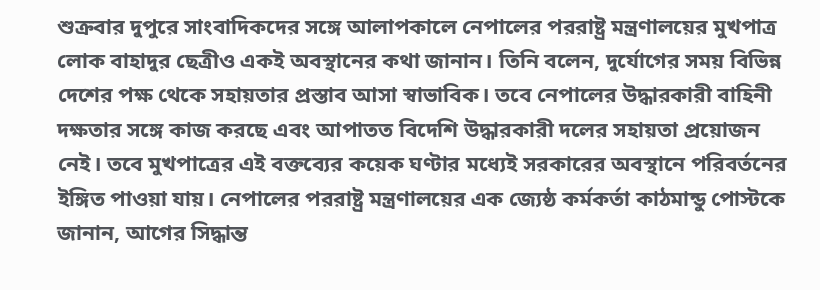শুক্রবার দুপুরে সাংবাদিকদের সঙ্গে আলাপকালে নেপালের পররাষ্ট্র মন্ত্রণালয়ের মুখপাত্র লোক বাহাদুর ছেত্রীও একই অবস্থানের কথা জানান। তিনি বলেন, দুর্যোগের সময় বিভিন্ন দেশের পক্ষ থেকে সহায়তার প্রস্তাব আসা স্বাভাবিক। তবে নেপালের উদ্ধারকারী বাহিনী দক্ষতার সঙ্গে কাজ করছে এবং আপাতত বিদেশি উদ্ধারকারী দলের সহায়তা প্রয়োজন নেই। তবে মুখপাত্রের এই বক্তব্যের কয়েক ঘণ্টার মধ্যেই সরকারের অবস্থানে পরিবর্তনের ইঙ্গিত পাওয়া যায়। নেপালের পররাষ্ট্র মন্ত্রণালয়ের এক জ্যেষ্ঠ কর্মকর্তা কাঠমান্ডু পোস্টকে জানান, আগের সিদ্ধান্ত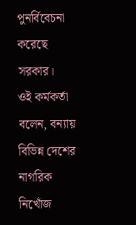পুনর্বিবেচনা করেছে সরকার।
ওই কর্মকর্তা বলেন, বন্যায় বিভিন্ন দেশের নাগরিক নিখোঁজ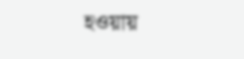হওয়ায়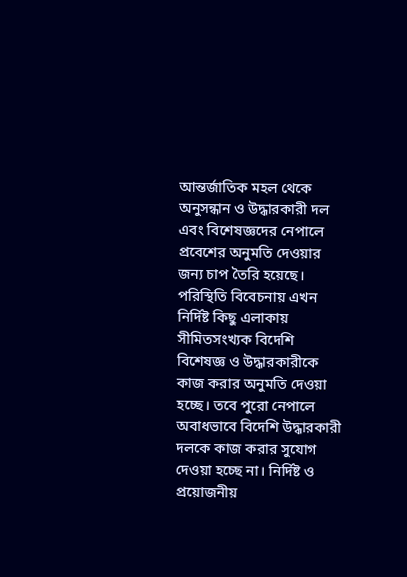আন্তর্জাতিক মহল থেকে অনুসন্ধান ও উদ্ধারকারী দল এবং বিশেষজ্ঞদের নেপালে প্রবেশের অনুমতি দেওয়ার জন্য চাপ তৈরি হয়েছে। পরিস্থিতি বিবেচনায় এখন নির্দিষ্ট কিছু এলাকায় সীমিতসংখ্যক বিদেশি বিশেষজ্ঞ ও উদ্ধারকারীকে কাজ করার অনুমতি দেওয়া হচ্ছে। তবে পুরো নেপালে অবাধভাবে বিদেশি উদ্ধারকারী দলকে কাজ করার সুযোগ দেওয়া হচ্ছে না। নির্দিষ্ট ও প্রয়োজনীয়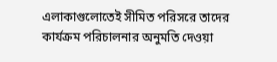এলাকাগুলোতেই সীমিত পরিসরে তাদের কার্যক্রম পরিচালনার অনুমতি দেওয়া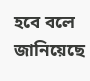হবে বলে জানিয়েছে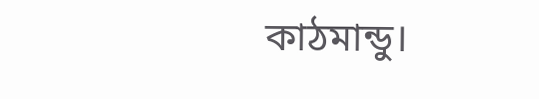কাঠমান্ডু।